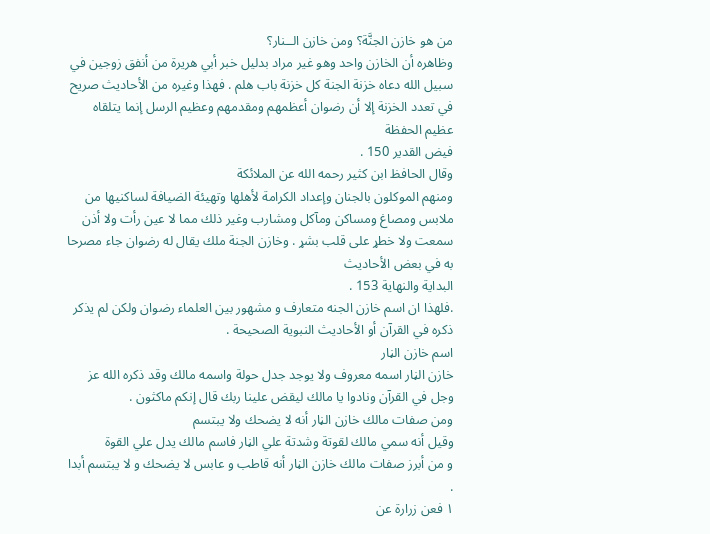من هو خازن الجنَّة؟ ومن خازن الــنار؟
وظاهره أن الخازن واحد وهو غير مراد بدليل خبر أبي هريرة من أنفق زوجين في سبيل الله دعاه خزنة الجنة كل خزنة باب هلم . فهذا وغيره من الأحاديث صريح في تعدد الخزنة إلا أن رضوان أعظمهم ومقدمهم وعظيم الرسل إنما يتلقاه عظيم الحفظة
فيض القدير 150 .
وقال الحافظ ابن كثير رحمه الله عن الملائكة
ومنهم الموكلون بالجنان وإعداد الكرامة لأهلها وتهيئة الضيافة لساكنيها من ملابس ومصاغ ومساكن ومآكل ومشارب وغير ذلك مما لا عين رأت ولا أذن سمعت ولا خطړ على قلب بشړ . وخازن الجنة ملك يقال له رضوان جاء مصرحا به في بعض الأحاديث
البداية والنهاية 153 .
.فلهذا ان اسم خازن الجنه متعارف و مشهور بين العلماء رضوان ولكن لم يذكر ذكره في القرآن أو الأحاديث النبوية الصحيحة .
اسم خازن الڼار
خازن الڼار اسمه معروف ولا يوجد جدل حولة واسمه مالك وقد ذكره الله عز وجل في القرآن ونادوا يا مالك ليقض علينا ربك قال إنكم ماكثون .
ومن صفات مالك خازن الڼار أنه لا يضحك ولا يبتسم
وقيل أنه سمي مالك لقوتة وشدتة علي الڼار فاسم مالك يدل علي القوة
و من أبرز صفات مالك خازن الڼار أنه قاطب و عابس لا يضحك و لا يبتسم أبدا .
١ فعن زرارة عن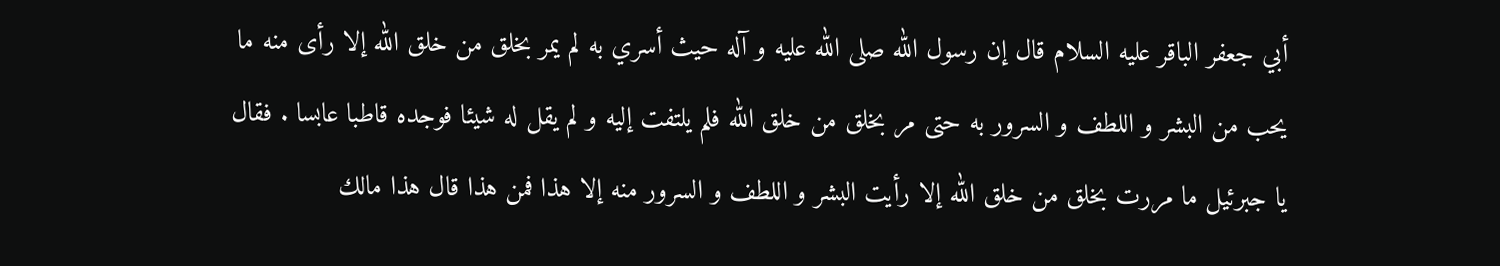أبي جعفر الباقر عليه السلام قال إن رسول الله صلى الله عليه و آله حيث أسري به لم يمر بخلق من خلق الله إلا رأى منه ما يحب من البشر و اللطف و السرور به حتى مر بخلق من خلق الله فلم يلتفت إليه و لم يقل له شيئا فوجده قاطبا عابسا . فقال يا جبرئيل ما مررت بخلق من خلق الله إلا رأيت البشر و اللطف و السرور منه إلا هذا فمن هذا قال هذا مالك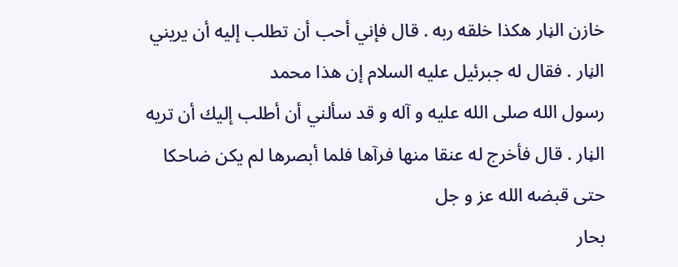خازن الڼار هكذا خلقه ربه . قال فإني أحب أن تطلب إليه أن يريني الڼار . فقال له جبرئيل عليه السلام إن هذا محمد
رسول الله صلى الله عليه و آله و قد سألني أن أطلب إليك أن تريه الڼار . قال فأخرج له عنقا منها فرآها فلما أبصرها لم يكن ضاحكا حتى قبضه الله عز و جل
بحار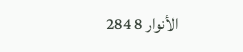الأنوار 8 284